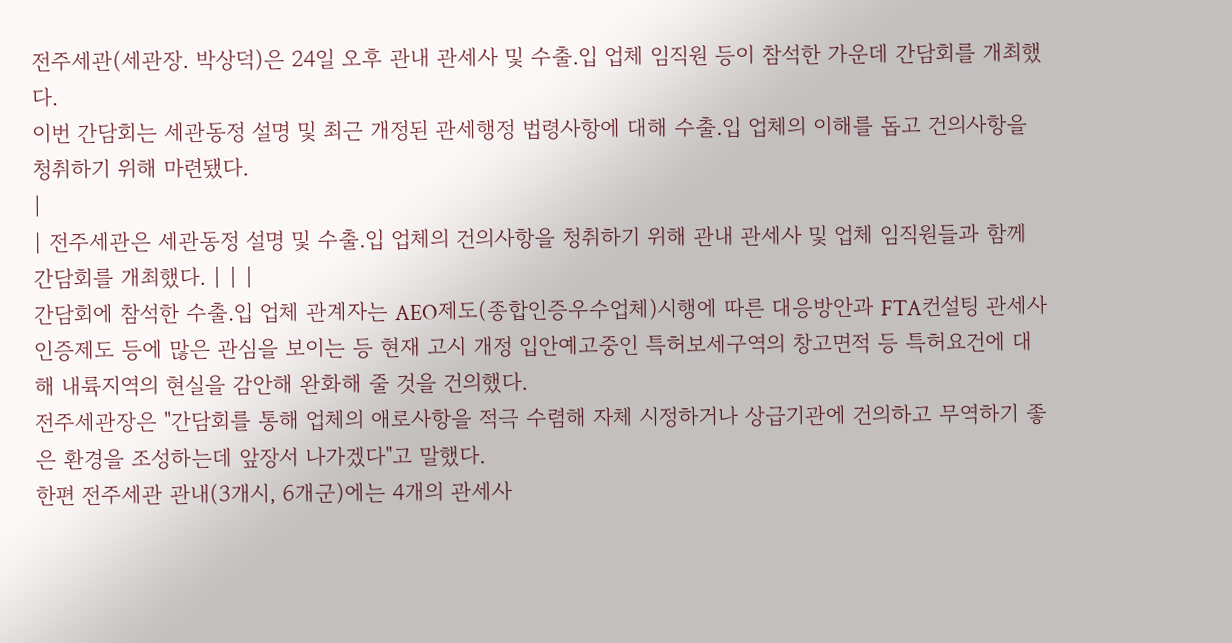전주세관(세관장. 박상덕)은 24일 오후 관내 관세사 및 수출.입 업체 임직원 등이 참석한 가운데 간담회를 개최했다.
이번 간담회는 세관동정 설명 및 최근 개정된 관세행정 법령사항에 대해 수출.입 업체의 이해를 돕고 건의사항을 청취하기 위해 마련됐다.
|
| 전주세관은 세관동정 설명 및 수출.입 업체의 건의사항을 청취하기 위해 관내 관세사 및 업체 임직원들과 함께 간담회를 개최했다. | | |
간담회에 참석한 수출.입 업체 관계자는 AEO제도(종합인증우수업체)시행에 따른 대응방안과 FTA컨설팅 관세사 인증제도 등에 많은 관심을 보이는 등 현재 고시 개정 입안예고중인 특허보세구역의 창고면적 등 특허요건에 대해 내륙지역의 현실을 감안해 완화해 줄 것을 건의했다.
전주세관장은 "간담회를 통해 업체의 애로사항을 적극 수렴해 자체 시정하거나 상급기관에 건의하고 무역하기 좋은 환경을 조성하는데 앞장서 나가겠다"고 말했다.
한편 전주세관 관내(3개시, 6개군)에는 4개의 관세사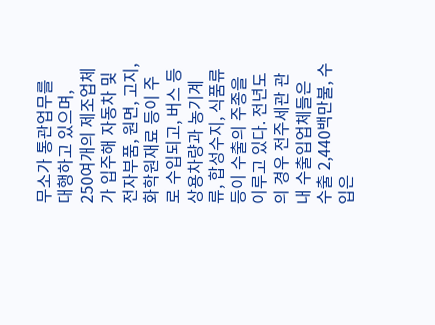무소가 통관업무를 대행하고 있으며, 250여개의 제조업체가 입주해 자동차 및 전자부품, 원면, 고지, 화학원재료 등이 주로 수입되고, 버스 등 상용차량과 농기계류, 합성수지, 식품류 등이 수출의 주종을 이루고 있다. 전년도의 경우 전주세관 관내 수출입업체들은 수출 2,440백만불, 수입은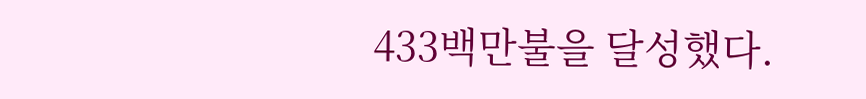433백만불을 달성했다.